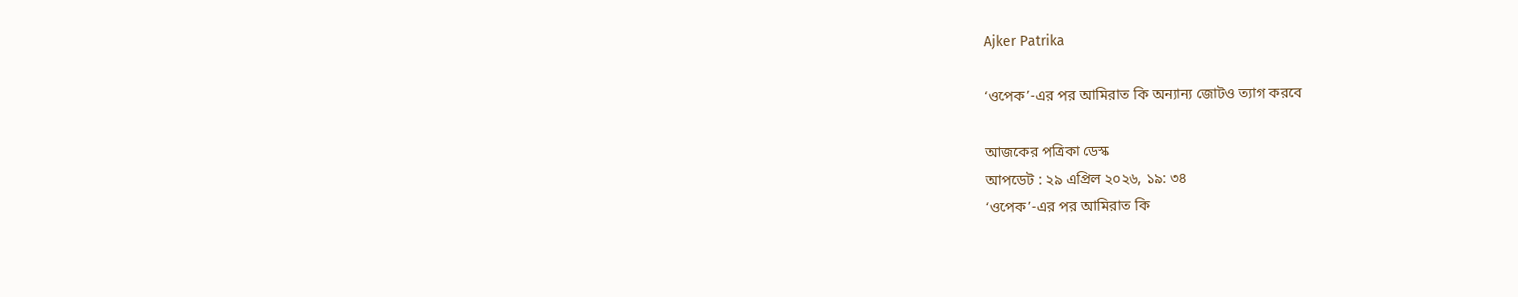Ajker Patrika

‘ওপেক’-এর পর আমিরাত কি অন্যান্য জোটও ত্যাগ করবে

আজকের পত্রিকা ডেস্ক
আপডেট : ২৯ এপ্রিল ২০২৬, ১৯: ৩৪
‘ওপেক’-এর পর আমিরাত কি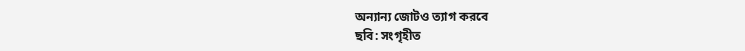অন্যান্য জোটও ত্যাগ করবে
ছবি: সংগৃহীত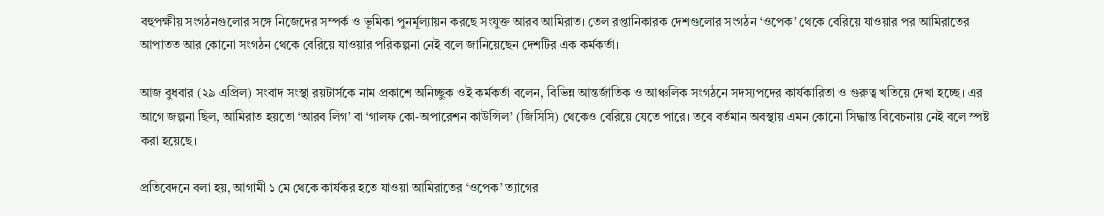বহুপক্ষীয় সংগঠনগুলোর সঙ্গে নিজেদের সম্পর্ক ও ভূমিকা পুনর্মূল্যায়ন করছে সংযুক্ত আরব আমিরাত। তেল রপ্তানিকারক দেশগুলোর সংগঠন ‘ওপেক’ থেকে বেরিয়ে যাওয়ার পর আমিরাতের আপাতত আর কোনো সংগঠন থেকে বেরিয়ে যাওয়ার পরিকল্পনা নেই বলে জানিয়েছেন দেশটির এক কর্মকর্তা।

আজ বুধবার (২৯ এপ্রিল) সংবাদ সংস্থা রয়টার্সকে নাম প্রকাশে অনিচ্ছুক ওই কর্মকর্তা বলেন, বিভিন্ন আন্তর্জাতিক ও আঞ্চলিক সংগঠনে সদস্যপদের কার্যকারিতা ও গুরুত্ব খতিয়ে দেখা হচ্ছে। এর আগে জল্পনা ছিল, আমিরাত হয়তো ‘আরব লিগ’ বা ‘গালফ কো-অপারেশন কাউন্সিল’ (জিসিসি) থেকেও বেরিয়ে যেতে পারে। তবে বর্তমান অবস্থায় এমন কোনো সিদ্ধান্ত বিবেচনায় নেই বলে স্পষ্ট করা হয়েছে।

প্রতিবেদনে বলা হয়, আগামী ১ মে থেকে কার্যকর হতে যাওয়া আমিরাতের ‘ওপেক’ ত্যাগের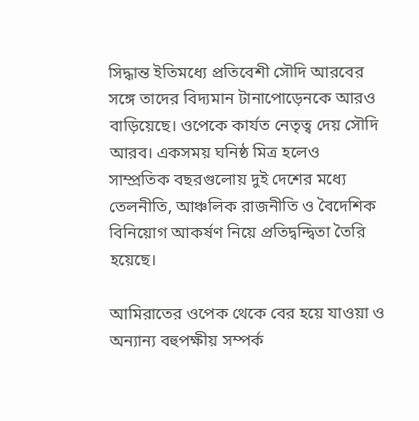সিদ্ধান্ত ইতিমধ্যে প্রতিবেশী সৌদি আরবের সঙ্গে তাদের বিদ্যমান টানাপোড়েনকে আরও বাড়িয়েছে। ওপেকে কার্যত নেতৃত্ব দেয় সৌদি আরব। একসময় ঘনিষ্ঠ মিত্র হলেও সাম্প্রতিক বছরগুলোয় দুই দেশের মধ্যে তেলনীতি, আঞ্চলিক রাজনীতি ও বৈদেশিক বিনিয়োগ আকর্ষণ নিয়ে প্রতিদ্বন্দ্বিতা তৈরি হয়েছে।

আমিরাতের ওপেক থেকে বের হয়ে যাওয়া ও অন্যান্য বহুপক্ষীয় সম্পর্ক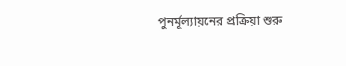পুনর্মূল্যায়নের প্রক্রিয়া শুরু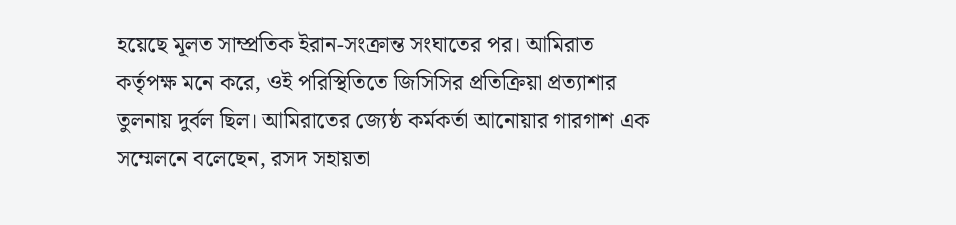হয়েছে মূলত সাম্প্রতিক ইরান-সংক্রান্ত সংঘাতের পর। আমিরাত কর্তৃপক্ষ মনে করে, ওই পরিস্থিতিতে জিসিসির প্রতিক্রিয়া প্রত্যাশার তুলনায় দুর্বল ছিল। আমিরাতের জ্যেষ্ঠ কর্মকর্তা আনোয়ার গারগাশ এক সম্মেলনে বলেছেন, রসদ সহায়তা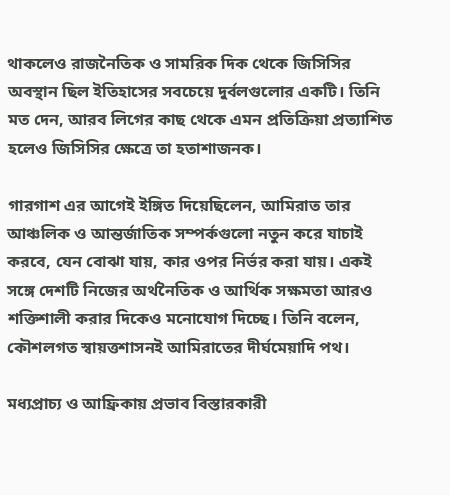থাকলেও রাজনৈতিক ও সামরিক দিক থেকে জিসিসির অবস্থান ছিল ইতিহাসের সবচেয়ে দুর্বলগুলোর একটি। তিনি মত দেন, আরব লিগের কাছ থেকে এমন প্রতিক্রিয়া প্রত্যাশিত হলেও জিসিসির ক্ষেত্রে তা হতাশাজনক।

গারগাশ এর আগেই ইঙ্গিত দিয়েছিলেন, আমিরাত তার আঞ্চলিক ও আন্তর্জাতিক সম্পর্কগুলো নতুন করে যাচাই করবে, যেন বোঝা যায়, কার ওপর নির্ভর করা যায়। একই সঙ্গে দেশটি নিজের অর্থনৈতিক ও আর্থিক সক্ষমতা আরও শক্তিশালী করার দিকেও মনোযোগ দিচ্ছে। তিনি বলেন, কৌশলগত স্বায়ত্তশাসনই আমিরাতের দীর্ঘমেয়াদি পথ।

মধ্যপ্রাচ্য ও আফ্রিকায় প্রভাব বিস্তারকারী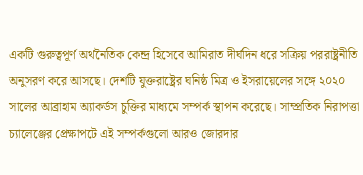একটি গুরুত্বপূর্ণ অর্থনৈতিক কেন্দ্র হিসেবে আমিরাত দীর্ঘদিন ধরে সক্রিয় পররাষ্ট্রনীতি অনুসরণ করে আসছে। দেশটি যুক্তরাষ্ট্রের ঘনিষ্ঠ মিত্র ও ইসরায়েলের সঙ্গে ২০২০ সালের আব্রাহাম অ্যাকর্ডস চুক্তির মাধ্যমে সম্পর্ক স্থাপন করেছে। সাম্প্রতিক নিরাপত্তা চ্যালেঞ্জের প্রেক্ষাপটে এই সম্পর্কগুলো আরও জোরদার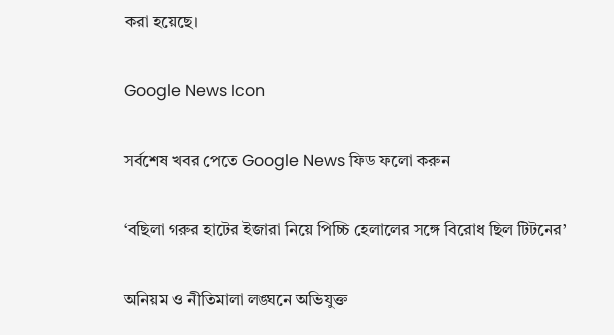করা হয়েছে।

Google News Icon

সর্বশেষ খবর পেতে Google News ফিড ফলো করুন

‘বছিলা গরুর হাটের ইজারা নিয়ে পিচ্চি হেলালের সঙ্গে বিরোধ ছিল টিটনের’

অনিয়ম ও নীতিমালা লঙ্ঘনে অভিযুক্ত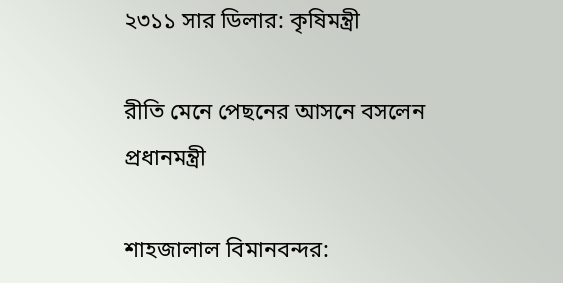২৩১১ সার ডিলার: কৃষিমন্ত্রী

রীতি মেনে পেছনের আসনে বসলেন প্রধানমন্ত্রী

শাহজালাল বিমানবন্দর: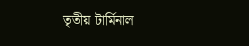তৃতীয় টার্মিনাল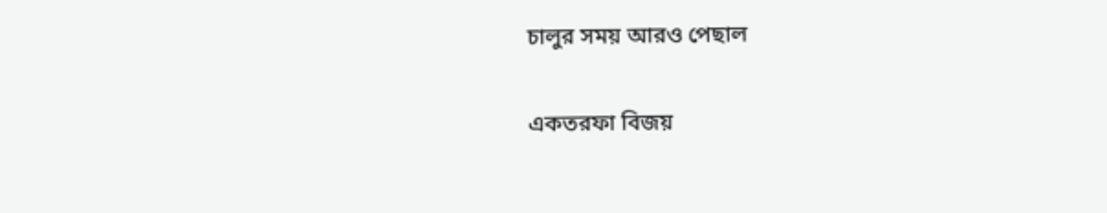চালুর সময় আরও পেছাল

একতরফা বিজয়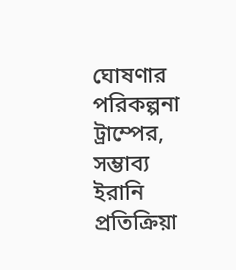ঘোষণার পরিকল্পনা ট্রাম্পের, সম্ভাব্য ইরানি প্রতিক্রিয়া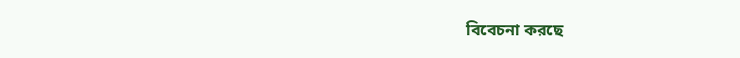বিবেচনা করছে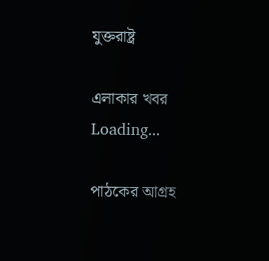যুক্তরাষ্ট্র

এলাকার খবর
Loading...

পাঠকের আগ্রহ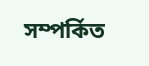সম্পর্কিত